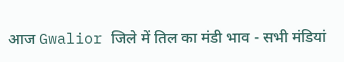आज Gwalior जिले में तिल का मंडी भाव - सभी मंडियां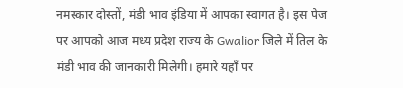नमस्कार दोस्तों, मंडी भाव इंडिया में आपका स्वागत है। इस पेज पर आपको आज मध्य प्रदेश राज्य के Gwalior जिले में तिल के मंडी भाव की जानकारी मिलेगी। हमारे यहाँ पर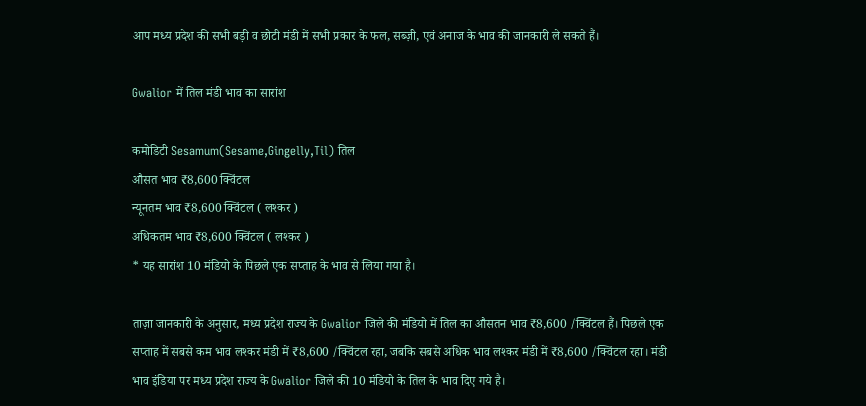आप मध्य प्रदेश की सभी बड़ी व छोटी मंडी में सभी प्रकार के फल, सब्ज़ी, एवं अनाज के भाव की जानकारी ले सकते हैं।

Gwalior में तिल मंडी भाव का सारांश

कमोडिटी Sesamum(Sesame,Gingelly,Til) तिल
औसत भाव ₹8,600 क्विंटल
न्यूनतम भाव ₹8,600 क्विंटल ( लश्कर )
अधिकतम भाव ₹8,600 क्विंटल ( लश्कर )
* यह सारांश 10 मंडियो के पिछले एक सप्ताह के भाव से लिया गया है।

ताज़ा जानकारी के अनुसार, मध्य प्रदेश राज्य के Gwalior जिले की मंडियो में तिल का औसतन भाव ₹8,600 /क्विंटल हैं। पिछले एक सप्ताह में सबसे कम भाव लश्कर मंडी में ₹8,600 /क्विंटल रहा, जबकि सबसे अधिक भाव लश्कर मंडी में ₹8,600 /क्विंटल रहा। मंडी भाव इंडिया पर मध्य प्रदेश राज्य के Gwalior जिले की 10 मंडियो के तिल के भाव दिए गये है।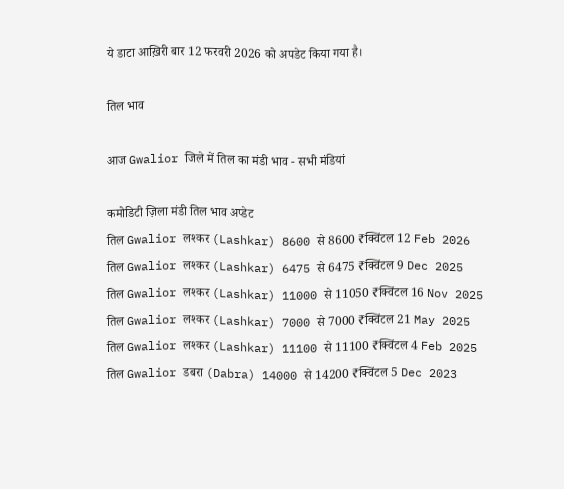ये डाटा आख़िरी बार 12 फरवरी 2026 को अपडेट किया गया है।

तिल भाव

आज Gwalior जिले में तिल का मंडी भाव - सभी मंडियां

कमोडिटी ज़िला मंडी तिल भाव अप्डेट
तिल Gwalior लश्कर (Lashkar) 8600 से 8600 ₹क्विंटल 12 Feb 2026
तिल Gwalior लश्कर (Lashkar) 6475 से 6475 ₹क्विंटल 9 Dec 2025
तिल Gwalior लश्कर (Lashkar) 11000 से 11050 ₹क्विंटल 16 Nov 2025
तिल Gwalior लश्कर (Lashkar) 7000 से 7000 ₹क्विंटल 21 May 2025
तिल Gwalior लश्कर (Lashkar) 11100 से 11100 ₹क्विंटल 4 Feb 2025
तिल Gwalior डबरा (Dabra) 14000 से 14200 ₹क्विंटल 5 Dec 2023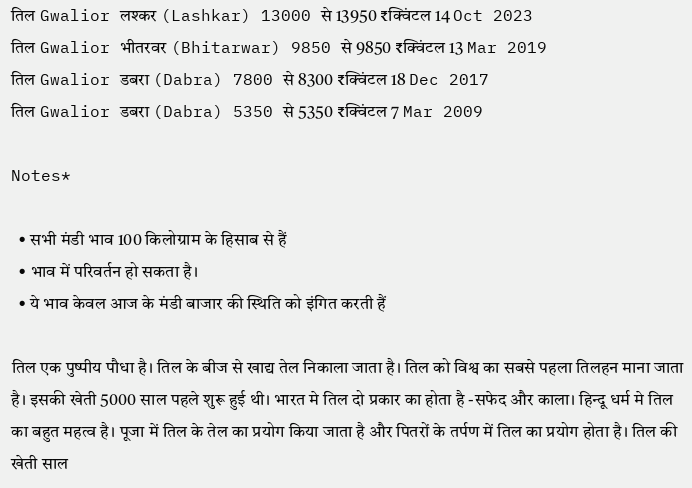तिल Gwalior लश्कर (Lashkar) 13000 से 13950 ₹क्विंटल 14 Oct 2023
तिल Gwalior भीतरवर (Bhitarwar) 9850 से 9850 ₹क्विंटल 13 Mar 2019
तिल Gwalior डबरा (Dabra) 7800 से 8300 ₹क्विंटल 18 Dec 2017
तिल Gwalior डबरा (Dabra) 5350 से 5350 ₹क्विंटल 7 Mar 2009

Notes*

  • सभी मंडी भाव 100 किलोग्राम के हिसाब से हैं
  • भाव में परिवर्तन हो सकता है।
  • ये भाव केवल आज के मंडी बाजार की स्थिति को इंगित करती हैं

तिल एक पुष्पीय पौधा है। तिल के बीज से खाद्य तेल निकाला जाता है। तिल को विश्व का सबसे पहला तिलहन माना जाता है। इसकी खेती 5000 साल पहले शुरू हुई थी। भारत मे तिल दो प्रकार का होता है -सफेद और काला। हिन्दू धर्म मे तिल का बहुत महत्व है। पूजा में तिल के तेल का प्रयोग किया जाता है और पितरों के तर्पण में तिल का प्रयोग होता है। तिल की खेती साल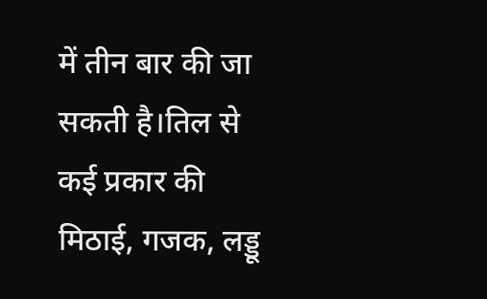में तीन बार की जा सकती है।तिल से कई प्रकार की मिठाई, गजक, लड्डू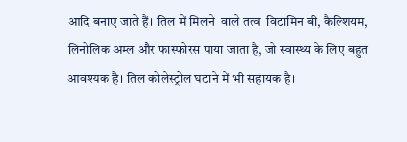आदि बनाए जाते हैं। तिल में मिलने  वाले तत्व  विटामिन बी, कैल्शियम, लिनोलिक अम्ल और फास्फोरस पाया जाता है, जो स्वास्थ्य के लिए बहुत आवश्यक है। तिल कोलेस्ट्रोल घटाने में भी सहायक है।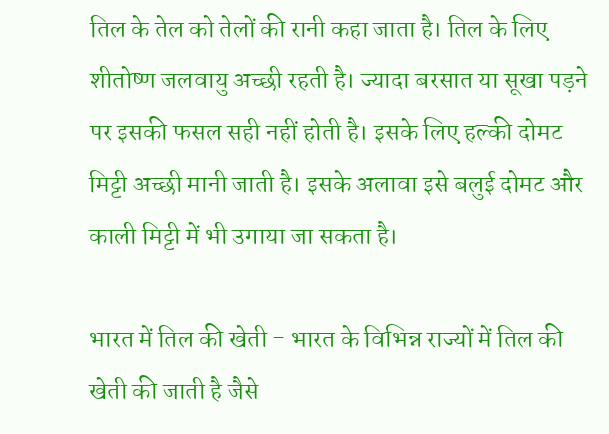तिल के तेल को तेलों की रानी कहा जाता है। तिल के लिए शीतोष्ण जलवायु अच्छी रहती है। ज्यादा बरसात या सूखा पड़ने पर इसकी फसल सही नहीं होती है। इसके लिए हल्की दोमट मिट्टी अच्छी मानी जाती है। इसके अलावा इसे बलुई दोमट और काली मिट्टी में भी उगाया जा सकता है।

भारत में तिल की खेती - भारत के विभिन्न राज्यों में तिल की खेती की जाती है जैसे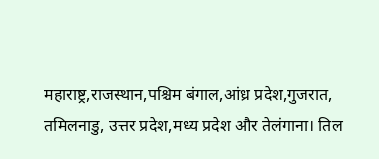महाराष्ट्र,राजस्थान,पश्चिम बंगाल,आंध्र प्रदेश,गुजरात, तमिलनाडु, उत्तर प्रदेश,मध्य प्रदेश और तेलंगाना। तिल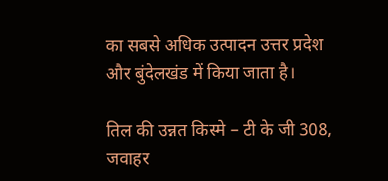का सबसे अधिक उत्पादन उत्तर प्रदेश और बुंदेलखंड में किया जाता है।

तिल की उन्नत किस्मे – टी के जी 308, जवाहर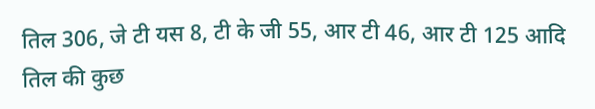तिल 306, जे टी यस 8, टी के जी 55, आर टी 46, आर टी 125 आदि तिल की कुछ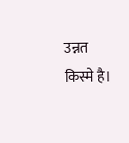उन्नत किस्मे है।